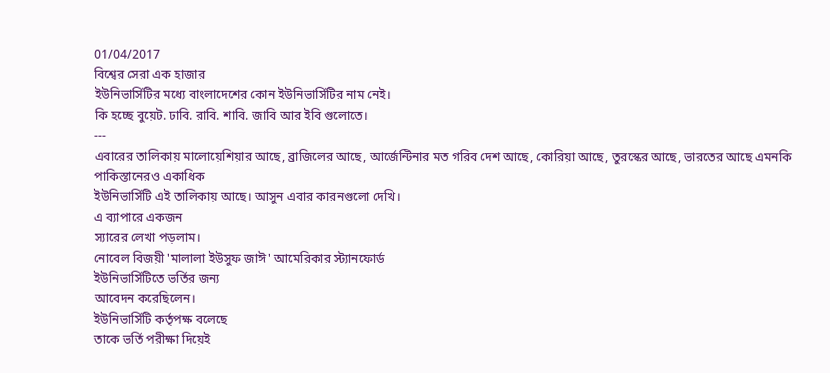01/04/2017
বিশ্বের সেরা এক হাজার
ইউনিভার্সিটির মধ্যে বাংলাদেশের কোন ইউনিভার্সিটির নাম নেই।
কি হচ্ছে বুয়েট. ঢাবি. রাবি. শাবি. জাবি আর ইবি গুলোতে।
---
এবারের তালিকায় মালোয়েশিয়ার আছে, ব্রাজিলের আছে, আর্জেন্টিনার মত গরিব দেশ আছে, কোরিয়া আছে, তুরস্কের আছে, ভারতের আছে এমনকি
পাকিস্তানেরও একাধিক
ইউনিভার্সিটি এই তালিকায় আছে। আসুন এবার কারনগুলো দেখি।
এ ব্যাপারে একজন
স্যারের লেখা পড়লাম।
নোবেল বিজয়ী 'মালালা ইউসুফ জাঈ' আমেরিকার স্ট্যানফোর্ড
ইউনিভার্সিটিতে ভর্তির জন্য
আবেদন করেছিলেন।
ইউনিভার্সিটি কর্তৃপক্ষ বলেছে
তাকে ভর্তি পরীক্ষা দিয়েই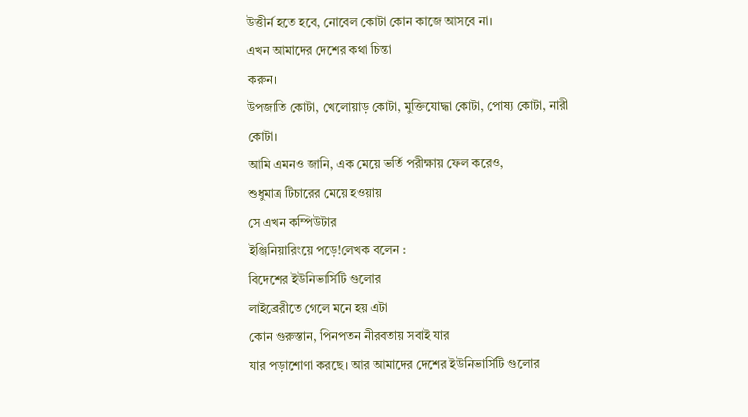উত্তীর্ন হতে হবে, নোবেল কোটা কোন কাজে আসবে না।
এখন আমাদের দেশের কথা চিন্তা
করুন।
উপজাতি কোটা, খেলোয়াড় কোটা, মুক্তিযোদ্ধা কোটা, পোষ্য কোটা, নারী কোটা।
আমি এমনও জানি, এক মেয়ে ভর্তি পরীক্ষায় ফেল করেও,
শুধুমাত্র টিচারের মেয়ে হওয়ায়
সে এখন কম্পিউটার
ইঞ্জিনিয়ারিংয়ে পড়ে!লেখক বলেন :
বিদেশের ইউনিভার্সিটি গুলোর
লাইব্রেরীতে গেলে মনে হয় এটা
কোন গুরুস্তান, পিনপতন নীরবতায় সবাই যার
যার পড়াশোণা করছে। আর আমাদের দেশের ইউনিভার্সিটি গুলোর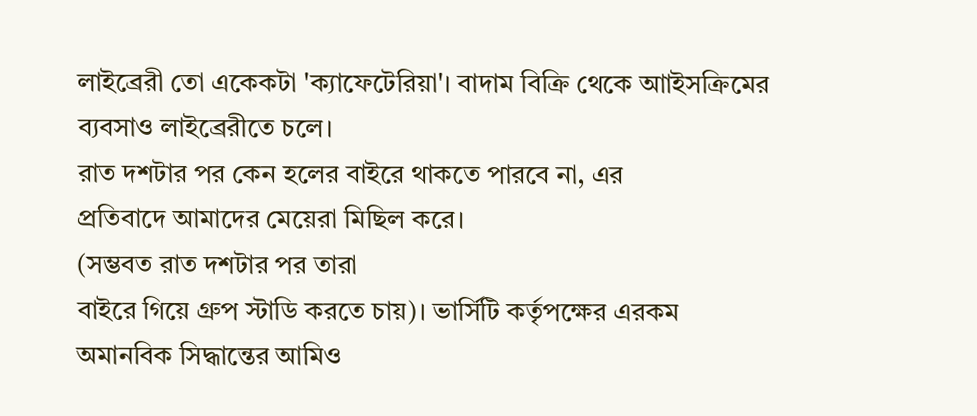লাইব্রেরী তো একেকটা 'ক্যাফেটেরিয়া'। বাদাম বিক্রি থেকে আাইসক্রিমের ব্যবসাও লাইব্রেরীতে চলে।
রাত দশটার পর কেন হলের বাইরে থাকতে পারবে না, এর
প্রতিবাদে আমাদের মেয়েরা মিছিল করে।
(সম্ভবত রাত দশটার পর তারা
বাইরে গিয়ে গ্রুপ স্টাডি করতে চায়)। ভার্সিটি কর্তৃপক্ষের এরকম
অমানবিক সিদ্ধান্তের আমিও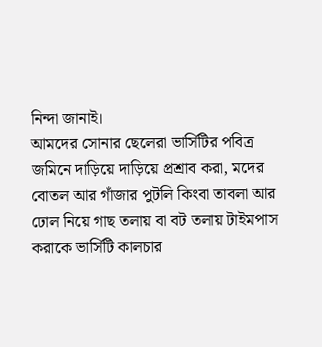নিন্দা জানাই।
আমদের সোনার ছেলেরা ভার্সিটির পবিত্র জমিনে দাড়িয়ে দাড়িয়ে প্রশ্রাব করা, মদের বোতল আর গাঁজার পুটলি কিংবা তাবলা আর ঢোল নিয়ে গাছ তলায় বা বট তলায় টাইমপাস করাকে ভার্সিটি কালচার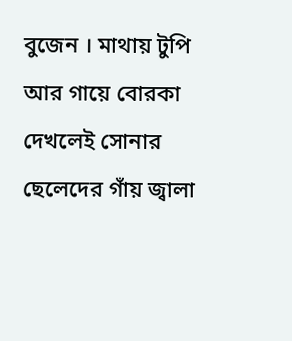বুজেন । মাথায় টুপি আর গায়ে বোরকা দেখলেই সোনার ছেলেদের গাঁয় জ্বালা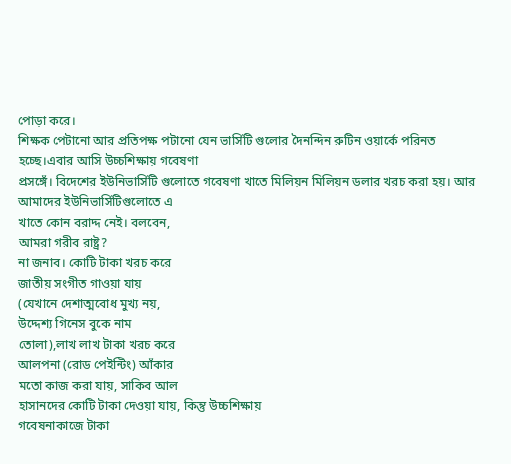পোড়া করে।
শিক্ষক পেটানো আর প্রতিপক্ষ পটানো যেন ভার্সিটি গুলোর দৈনন্দিন রুটিন ওয়ার্কে পরিনত হচ্ছে।এবার আসি উচ্চশিক্ষায় গবেষণা
প্রসঙ্গেঁ। বিদেশের ইউনিভার্সিটি গুলোতে গবেষণা খাতে মিলিয়ন মিলিয়ন ডলার খরচ করা হয়। আর আমাদের ইউনিভার্সিটিগুলোতে এ
খাতে কোন বরাদ্দ নেই। বলবেন,
আমরা গরীব রাষ্ট্র?
না জনাব। কোটি টাকা খরচ করে
জাতীয় সংগীত গাওয়া যায়
(যেখানে দেশাত্মবোধ মুখ্য নয়,
উদ্দেশ্য গিনেস বুকে নাম
তোলা),লাখ লাখ টাকা খরচ করে
আলপনা (রোড পেইন্টিং) আঁকার
মতো কাজ করা যায়, সাকিব আল
হাসানদের কোটি টাকা দেওয়া যায়, কিন্তু উচ্চশিক্ষায়
গবেষনাকাজে টাকা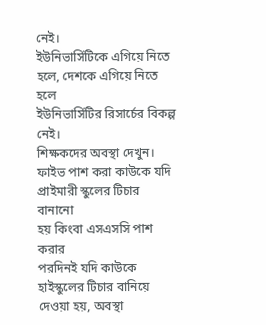নেই।
ইউনিভার্সিটিকে এগিয়ে নিতে
হলে, দেশকে এগিয়ে নিতে হলে
ইউনিভার্সিটির রিসার্চের বিকল্প
নেই।
শিক্ষকদের অবস্থা দেখুন।
ফাইভ পাশ করা কাউকে যদি
প্রাইমারী স্কুলের টিচার বানানো
হয় কিংবা এসএসসি পাশ করার
পরদিনই যদি কাউকে হাইস্কুলের টিচার বানিয়ে দেওয়া হয়, অবস্থা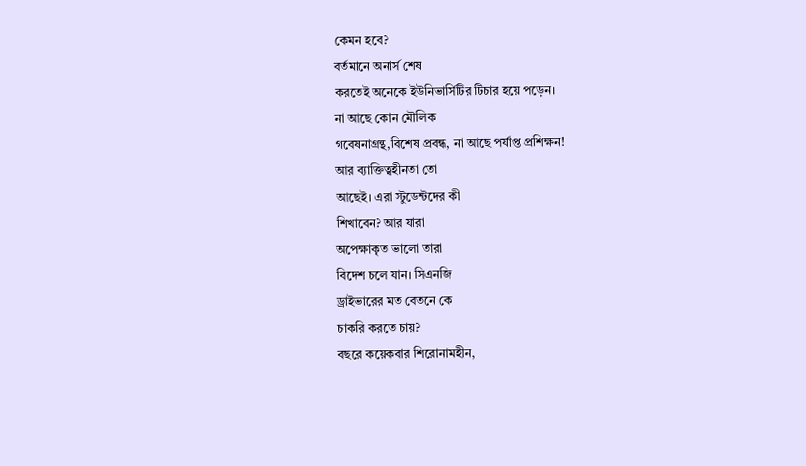কেমন হবে?
বর্তমানে অনার্স শেষ
করতেই অনেকে ইউনিভার্সিটির টিচার হয়ে পড়েন।
না আছে কোন মৌলিক
গবেষনাগ্রন্থ,বিশেষ প্রবন্ধ, না আছে পর্যাপ্ত প্রশিক্ষন!
আর ব্যাক্তিত্বহীনতা তো
আছেই। এরা স্টুডেন্টদের কী
শিখাবেন? আর যারা
অপেক্ষাকৃত ভালো তারা
বিদেশ চলে যান। সিএনজি
ড্রাইভারের মত বেতনে কে
চাকরি করতে চায়?
বছরে কয়েকবার শিরোনামহীন,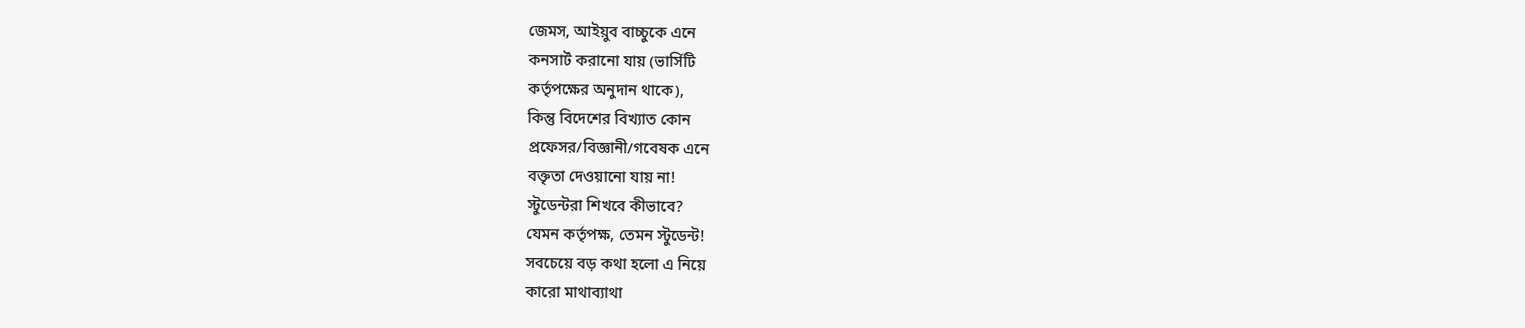জেমস, আইয়ুব বাচ্চুকে এনে
কনসার্ট করানো যায় (ভার্সিটি
কর্তৃপক্ষের অনুদান থাকে),
কিন্তু বিদেশের বিখ্যাত কোন
প্রফেসর/বিজ্ঞানী/গবেষক এনে
বক্তৃতা দেওয়ানো যায় না!
স্টুডেন্টরা শিখবে কীভাবে?
যেমন কর্তৃপক্ষ, তেমন স্টুডেন্ট!
সবচেয়ে বড় কথা হলো এ নিয়ে
কারো মাথাব্যাথা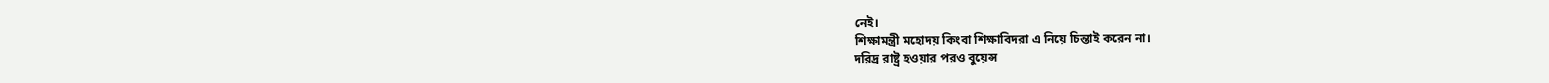নেই।
শিক্ষামন্ত্রী মহোদয় কিংবা শিক্ষাবিদরা এ নিয়ে চিন্তাই করেন না।
দরিদ্র রাষ্ট্র হওয়ার পরও বুয়েন্স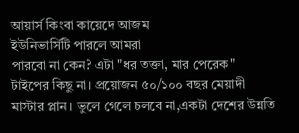আয়ার্স কিংবা কায়েদে আজম
ইউনিভার্সিটি পারলে আমরা
পারবো না কেন? এটা "ধর তক্তা, মার পেরেক" টাইপের কিছু না। প্রয়োজন ৫০/১০০ বছর মেয়াদী মাস্টার প্লান। ভুলে গেলে চলবে না,একটা দেশের উন্নতি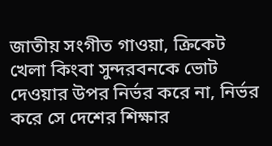জাতীয় সংগীত গাওয়া, ক্রিকেট খেলা কিংবা সুন্দরবনকে ভোট দেওয়ার উপর নির্ভর করে না, নির্ভর করে সে দেশের শিক্ষার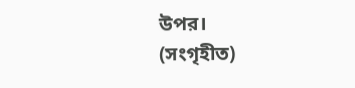উপর।
(সংগৃহীত)